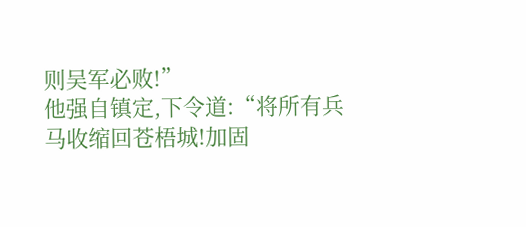则吴军必败!”
他强自镇定,下令道:“将所有兵马收缩回苍梧城!加固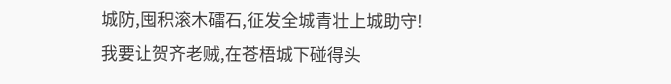城防,囤积滚木礌石,征发全城青壮上城助守!我要让贺齐老贼,在苍梧城下碰得头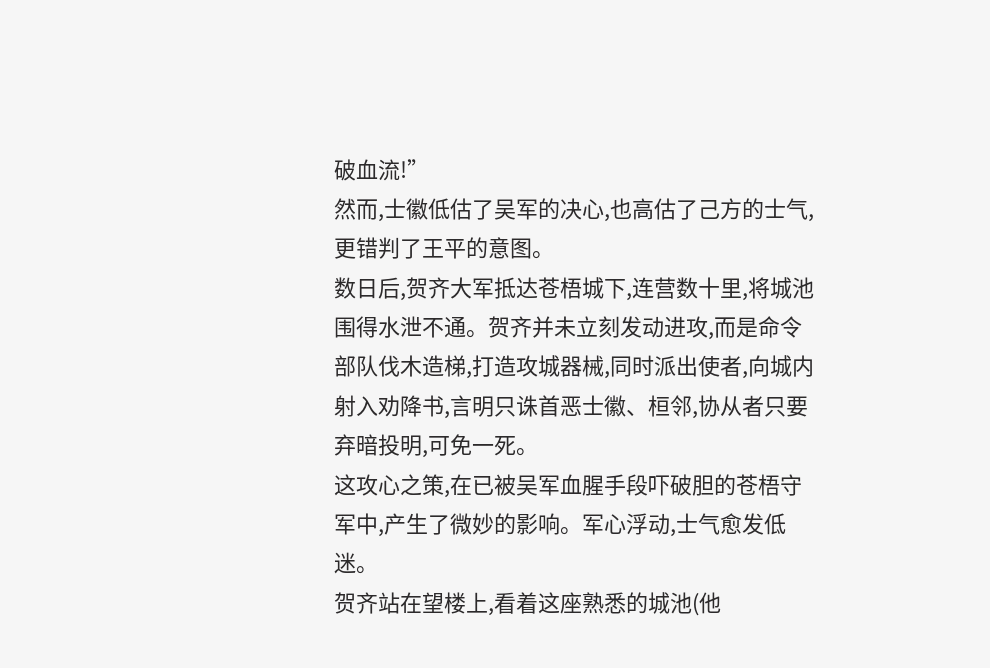破血流!”
然而,士徽低估了吴军的决心,也高估了己方的士气,更错判了王平的意图。
数日后,贺齐大军抵达苍梧城下,连营数十里,将城池围得水泄不通。贺齐并未立刻发动进攻,而是命令部队伐木造梯,打造攻城器械,同时派出使者,向城内射入劝降书,言明只诛首恶士徽、桓邻,协从者只要弃暗投明,可免一死。
这攻心之策,在已被吴军血腥手段吓破胆的苍梧守军中,产生了微妙的影响。军心浮动,士气愈发低迷。
贺齐站在望楼上,看着这座熟悉的城池(他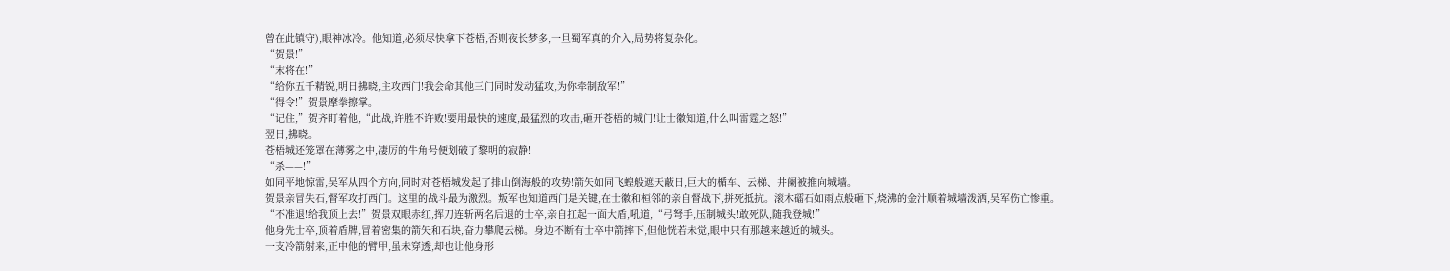曾在此镇守),眼神冰冷。他知道,必须尽快拿下苍梧,否则夜长梦多,一旦蜀军真的介入,局势将复杂化。
“贺景!”
“末将在!”
“给你五千精锐,明日拂晓,主攻西门!我会命其他三门同时发动猛攻,为你牵制敌军!”
“得令!”贺景摩拳擦掌。
“记住,”贺齐盯着他,“此战,许胜不许败!要用最快的速度,最猛烈的攻击,砸开苍梧的城门!让士徽知道,什么叫雷霆之怒!”
翌日,拂晓。
苍梧城还笼罩在薄雾之中,凄厉的牛角号便划破了黎明的寂静!
“杀——!”
如同平地惊雷,吴军从四个方向,同时对苍梧城发起了排山倒海般的攻势!箭矢如同飞蝗般遮天蔽日,巨大的楯车、云梯、井阑被推向城墙。
贺景亲冒失石,督军攻打西门。这里的战斗最为激烈。叛军也知道西门是关键,在士徽和桓邻的亲自督战下,拼死抵抗。滚木礌石如雨点般砸下,烧沸的金汁顺着城墙泼洒,吴军伤亡惨重。
“不准退!给我顶上去!”贺景双眼赤红,挥刀连斩两名后退的士卒,亲自扛起一面大盾,吼道,“弓弩手,压制城头!敢死队,随我登城!”
他身先士卒,顶着盾牌,冒着密集的箭矢和石块,奋力攀爬云梯。身边不断有士卒中箭摔下,但他恍若未觉,眼中只有那越来越近的城头。
一支冷箭射来,正中他的臂甲,虽未穿透,却也让他身形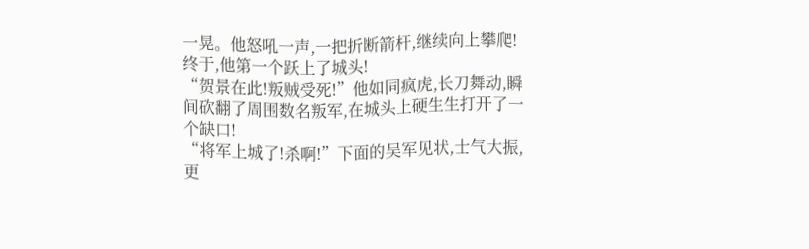一晃。他怒吼一声,一把折断箭杆,继续向上攀爬!
终于,他第一个跃上了城头!
“贺景在此!叛贼受死!”他如同疯虎,长刀舞动,瞬间砍翻了周围数名叛军,在城头上硬生生打开了一个缺口!
“将军上城了!杀啊!”下面的吴军见状,士气大振,更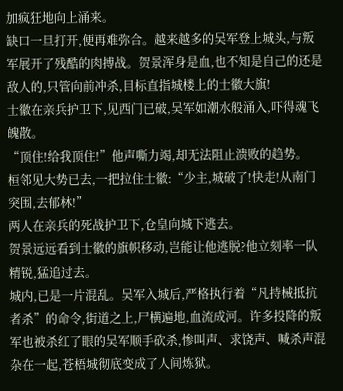加疯狂地向上涌来。
缺口一旦打开,便再难弥合。越来越多的吴军登上城头,与叛军展开了残酷的肉搏战。贺景浑身是血,也不知是自己的还是敌人的,只管向前冲杀,目标直指城楼上的士徽大旗!
士徽在亲兵护卫下,见西门已破,吴军如潮水般涌入,吓得魂飞魄散。
“顶住!给我顶住!”他声嘶力竭,却无法阻止溃败的趋势。
桓邻见大势已去,一把拉住士徽:“少主,城破了!快走!从南门突围,去郁林!”
两人在亲兵的死战护卫下,仓皇向城下逃去。
贺景远远看到士徽的旗帜移动,岂能让他逃脱?他立刻率一队精锐,猛追过去。
城内,已是一片混乱。吴军入城后,严格执行着“凡持械抵抗者杀”的命令,街道之上,尸横遍地,血流成河。许多投降的叛军也被杀红了眼的吴军顺手砍杀,惨叫声、求饶声、喊杀声混杂在一起,苍梧城彻底变成了人间炼狱。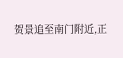贺景追至南门附近,正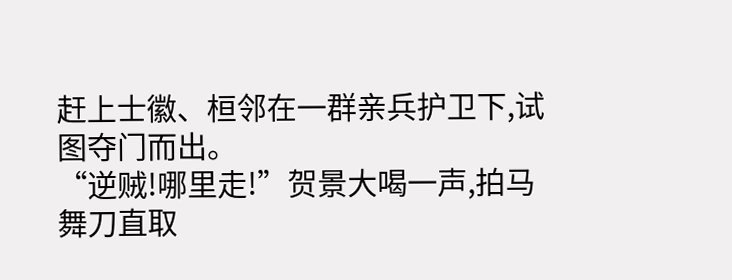赶上士徽、桓邻在一群亲兵护卫下,试图夺门而出。
“逆贼!哪里走!”贺景大喝一声,拍马舞刀直取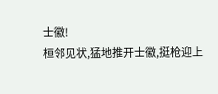士徽!
桓邻见状,猛地推开士徽,挺枪迎上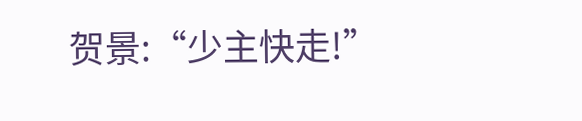贺景:“少主快走!”